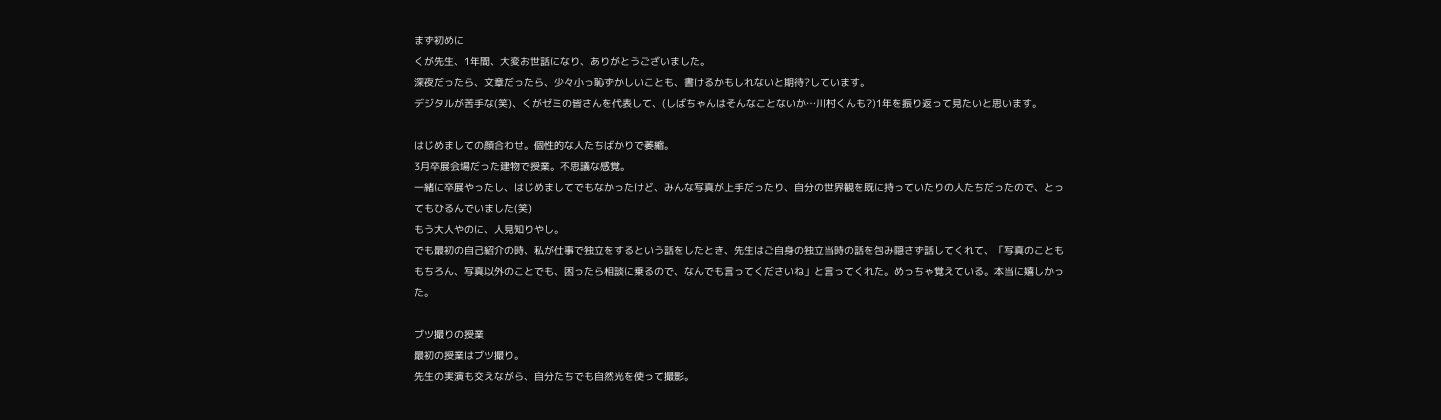まず初めに
くが先生、1年間、大変お世話になり、ありがとうございました。
深夜だったら、文章だったら、少々小っ恥ずかしいことも、書けるかもしれないと期待?しています。
デジタルが苦手な(笑)、くがゼミの皆さんを代表して、(しばちゃんはそんなことないか…川村くんも?)1年を振り返って見たいと思います。

はじめましての顔合わせ。個性的な人たちばかりで萎縮。
3月卒展会場だった建物で授業。不思議な感覚。
一緒に卒展やったし、はじめましてでもなかったけど、みんな写真が上手だったり、自分の世界観を既に持っていたりの人たちだったので、とってもひるんでいました(笑)
もう大人やのに、人見知りやし。
でも最初の自己紹介の時、私が仕事で独立をするという話をしたとき、先生はご自身の独立当時の話を包み隠さず話してくれて、「写真のことももちろん、写真以外のことでも、困ったら相談に乗るので、なんでも言ってくださいね」と言ってくれた。めっちゃ覚えている。本当に嬉しかった。

ブツ撮りの授業
最初の授業はブツ撮り。
先生の実演も交えながら、自分たちでも自然光を使って撮影。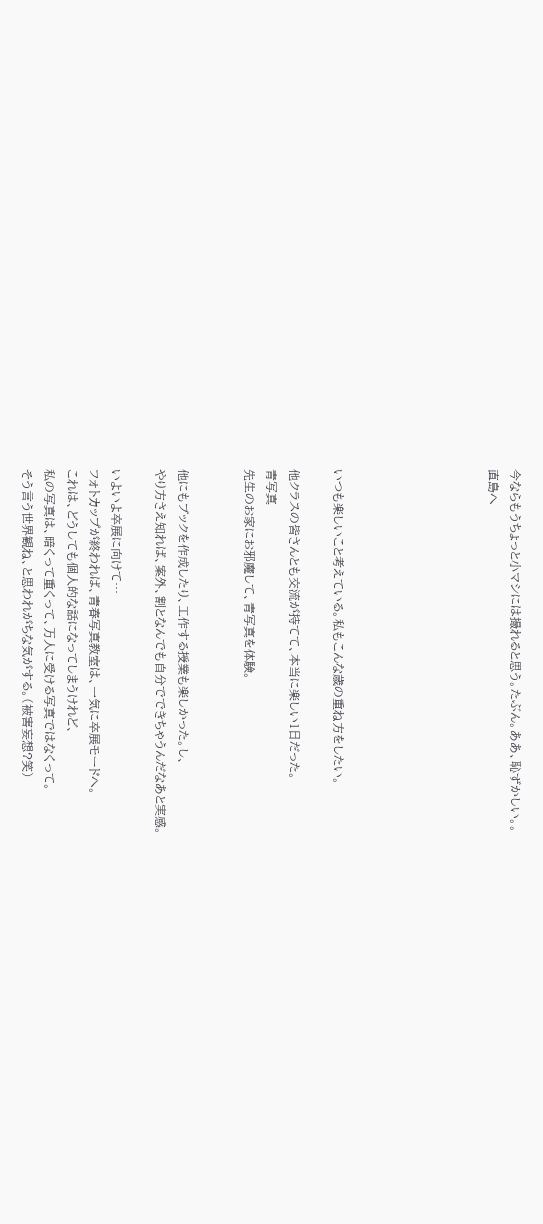今ならもうちょっと小マシには撮れると思う。たぶん。ああ、恥ずかしい。。
直島へ






いつも楽しいこと考えている。私もこんな歳の重ね方をしたい。

他クラスの皆さんとも交流が持てて、本当に楽しい1日だった。
青写真
先生のお家にお邪魔して、青写真を体験。


他にもブックを作成したり、工作する授業も楽しかった。し、
やり方さえ知れば、案外、割となんでも自分でできちゃうんだなあと実感。

いよいよ卒展に向けて…
フォトカップが終われば、青春写真教室は、一気に卒展モードへ。
これは、どうしても個人的な話になってしまうけれど、
私の写真は、暗くって重くって、万人に受ける写真ではなくって。
そう言う世界観ね、と思われがちな気がする。(被害妄想?笑)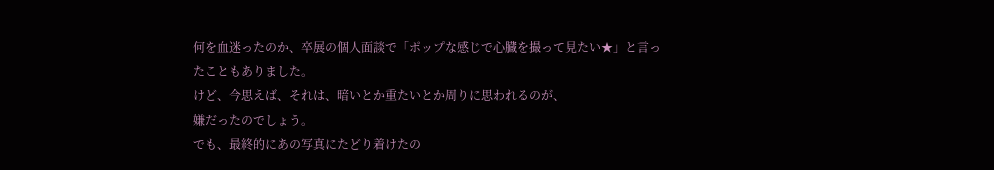何を血迷ったのか、卒展の個人面談で「ポップな感じで心臓を撮って見たい★」と言ったこともありました。
けど、今思えば、それは、暗いとか重たいとか周りに思われるのが、
嫌だったのでしょう。
でも、最終的にあの写真にたどり着けたの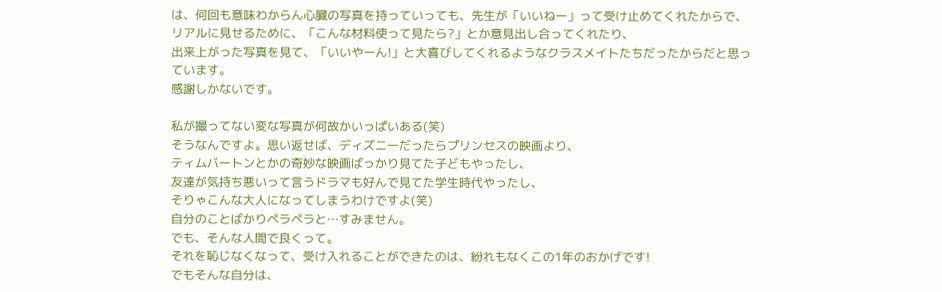は、何回も意味わからん心臓の写真を持っていっても、先生が「いいねー」って受け止めてくれたからで、
リアルに見せるために、「こんな材料使って見たら?」とか意見出し合ってくれたり、
出来上がった写真を見て、「いいやーん!」と大喜びしてくれるようなクラスメイトたちだったからだと思っています。
感謝しかないです。

私が撮ってない変な写真が何故かいっぱいある(笑)
そうなんですよ。思い返せば、ディズニーだったらプリンセスの映画より、
ティムバートンとかの奇妙な映画ばっかり見てた子どもやったし、
友達が気持ち悪いって言うドラマも好んで見てた学生時代やったし、
そりゃこんな大人になってしまうわけですよ(笑)
自分のことばかりペラペラと…すみません。
でも、そんな人間で良くって。
それを恥じなくなって、受け入れることができたのは、紛れもなくこの1年のおかげです!
でもそんな自分は、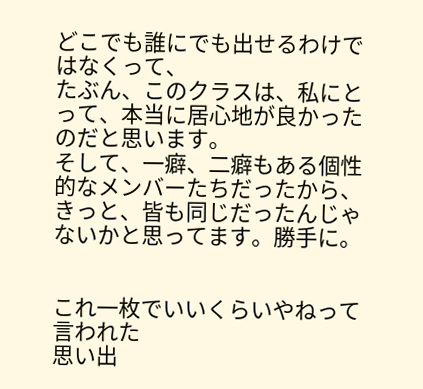どこでも誰にでも出せるわけではなくって、
たぶん、このクラスは、私にとって、本当に居心地が良かったのだと思います。
そして、一癖、二癖もある個性的なメンバーたちだったから、
きっと、皆も同じだったんじゃないかと思ってます。勝手に。


これ一枚でいいくらいやねって言われた
思い出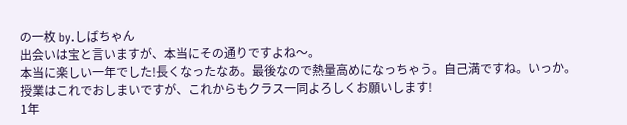の一枚 by.しばちゃん
出会いは宝と言いますが、本当にその通りですよね〜。
本当に楽しい一年でした!長くなったなあ。最後なので熱量高めになっちゃう。自己満ですね。いっか。
授業はこれでおしまいですが、これからもクラス一同よろしくお願いします!
1年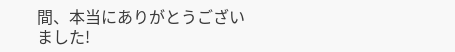間、本当にありがとうございました!